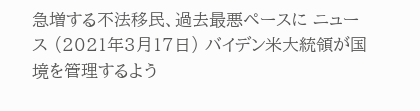急増する不法移民、過去最悪ペースに ニュース (2021年3月17日) バイデン米大統領が国境を管理するよう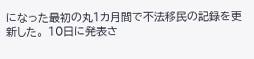になった最初の丸1カ月間で不法移民の記録を更新した。 10日に発表さ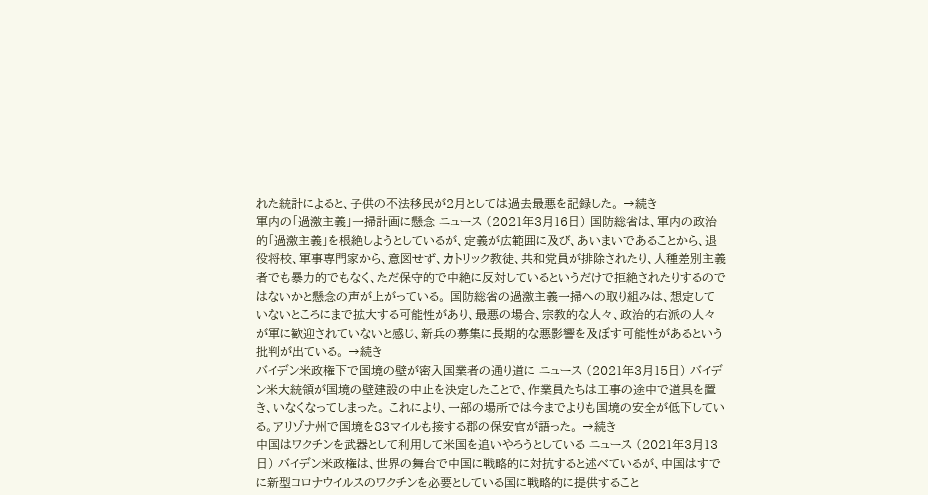れた統計によると、子供の不法移民が2月としては過去最悪を記録した。 →続き
軍内の「過激主義」一掃計画に懸念 ニュース (2021年3月16日) 国防総省は、軍内の政治的「過激主義」を根絶しようとしているが、定義が広範囲に及び、あいまいであることから、退役将校、軍事専門家から、意図せず、カトリック教徒、共和党員が排除されたり、人種差別主義者でも暴力的でもなく、ただ保守的で中絶に反対しているというだけで拒絶されたりするのではないかと懸念の声が上がっている。 国防総省の過激主義一掃への取り組みは、想定していないところにまで拡大する可能性があり、最悪の場合、宗教的な人々、政治的右派の人々が軍に歓迎されていないと感じ、新兵の募集に長期的な悪影響を及ぼす可能性があるという批判が出ている。 →続き
バイデン米政権下で国境の壁が密入国業者の通り道に ニュース (2021年3月15日) バイデン米大統領が国境の壁建設の中止を決定したことで、作業員たちは工事の途中で道具を置き、いなくなってしまった。 これにより、一部の場所では今までよりも国境の安全が低下している。アリゾナ州で国境を83マイルも接する郡の保安官が語った。 →続き
中国はワクチンを武器として利用して米国を追いやろうとしている ニュース (2021年3月13日) バイデン米政権は、世界の舞台で中国に戦略的に対抗すると述べているが、中国はすでに新型コロナウイルスのワクチンを必要としている国に戦略的に提供すること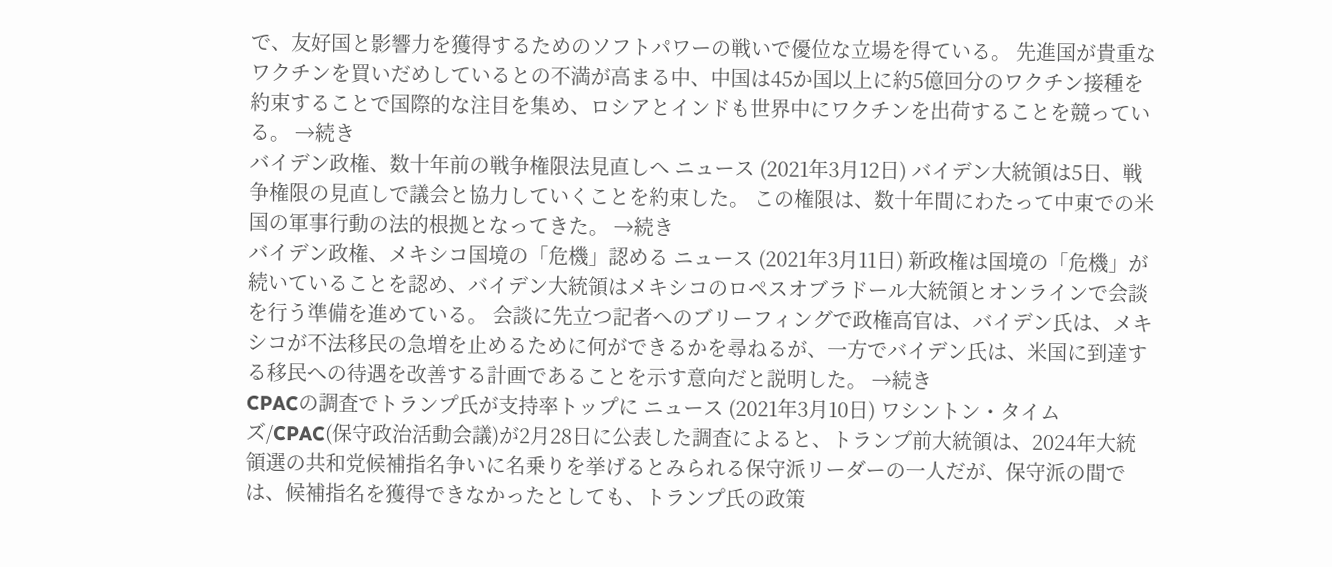で、友好国と影響力を獲得するためのソフトパワーの戦いで優位な立場を得ている。 先進国が貴重なワクチンを買いだめしているとの不満が高まる中、中国は45か国以上に約5億回分のワクチン接種を約束することで国際的な注目を集め、ロシアとインドも世界中にワクチンを出荷することを競っている。 →続き
バイデン政権、数十年前の戦争権限法見直しへ ニュース (2021年3月12日) バイデン大統領は5日、戦争権限の見直しで議会と協力していくことを約束した。 この権限は、数十年間にわたって中東での米国の軍事行動の法的根拠となってきた。 →続き
バイデン政権、メキシコ国境の「危機」認める ニュース (2021年3月11日) 新政権は国境の「危機」が続いていることを認め、バイデン大統領はメキシコのロペスオブラドール大統領とオンラインで会談を行う準備を進めている。 会談に先立つ記者へのブリーフィングで政権高官は、バイデン氏は、メキシコが不法移民の急増を止めるために何ができるかを尋ねるが、一方でバイデン氏は、米国に到達する移民への待遇を改善する計画であることを示す意向だと説明した。 →続き
CPACの調査でトランプ氏が支持率トップに ニュース (2021年3月10日) ワシントン・タイムズ/CPAC(保守政治活動会議)が2月28日に公表した調査によると、トランプ前大統領は、2024年大統領選の共和党候補指名争いに名乗りを挙げるとみられる保守派リーダーの一人だが、保守派の間では、候補指名を獲得できなかったとしても、トランプ氏の政策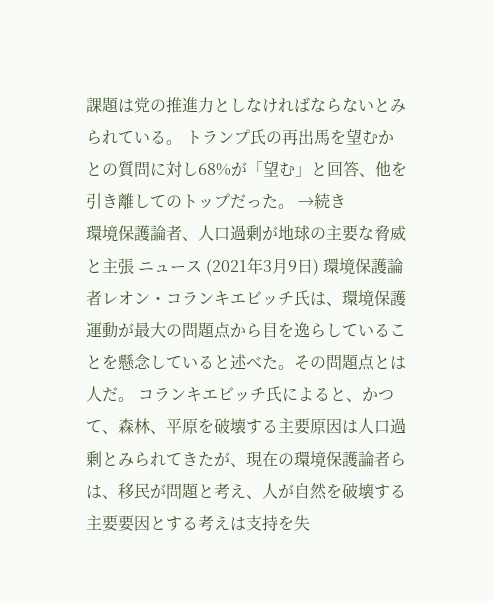課題は党の推進力としなければならないとみられている。 トランプ氏の再出馬を望むかとの質問に対し68%が「望む」と回答、他を引き離してのトップだった。 →続き
環境保護論者、人口過剰が地球の主要な脅威と主張 ニュース (2021年3月9日) 環境保護論者レオン・コランキエビッチ氏は、環境保護運動が最大の問題点から目を逸らしていることを懸念していると述べた。その問題点とは人だ。 コランキエビッチ氏によると、かつて、森林、平原を破壊する主要原因は人口過剰とみられてきたが、現在の環境保護論者らは、移民が問題と考え、人が自然を破壊する主要要因とする考えは支持を失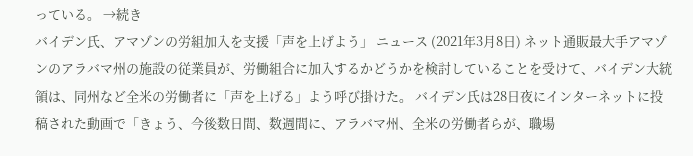っている。 →続き
バイデン氏、アマゾンの労組加入を支援「声を上げよう」 ニュース (2021年3月8日) ネット通販最大手アマゾンのアラバマ州の施設の従業員が、労働組合に加入するかどうかを検討していることを受けて、バイデン大統領は、同州など全米の労働者に「声を上げる」よう呼び掛けた。 バイデン氏は28日夜にインターネットに投稿された動画で「きょう、今後数日間、数週間に、アラバマ州、全米の労働者らが、職場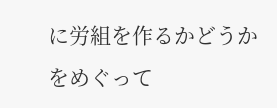に労組を作るかどうかをめぐって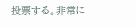投票する。非常に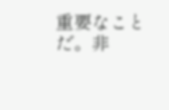重要なことだ。非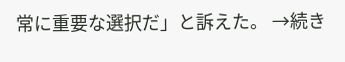常に重要な選択だ」と訴えた。 →続き